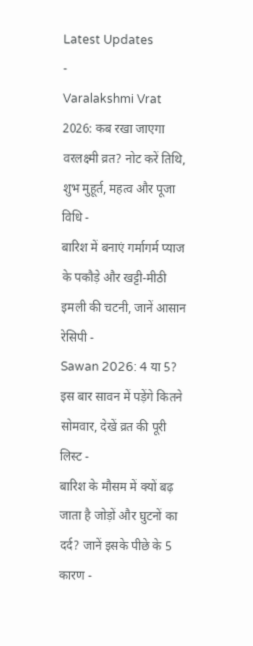Latest Updates
-
Varalakshmi Vrat 2026: कब रखा जाएगा वरलक्ष्मी व्रत? नोट करें तिथि, शुभ मुहूर्त, महत्व और पूजा विधि -
बारिश में बनाएं गर्मागर्म प्याज के पकौड़े और खट्टी-मीठी इमली की चटनी, जानें आसान रेसिपी -
Sawan 2026: 4 या 5? इस बार सावन में पड़ेंगे कितने सोमवार, देखें व्रत की पूरी लिस्ट -
बारिश के मौसम में क्यों बढ़ जाता है जोड़ों और घुटनों का दर्द? जानें इसके पीछे के 5 कारण -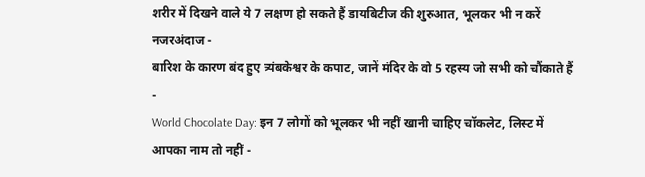शरीर में दिखने वाले ये 7 लक्षण हो सकते हैं डायबिटीज की शुरुआत, भूलकर भी न करें नजरअंदाज -
बारिश के कारण बंद हुए त्र्यंबकेश्वर के कपाट, जानें मंदिर के वो 5 रहस्य जो सभी को चौंकाते हैं -
World Chocolate Day: इन 7 लोगों को भूलकर भी नहीं खानी चाहिए चॉकलेट, लिस्ट में आपका नाम तो नहीं -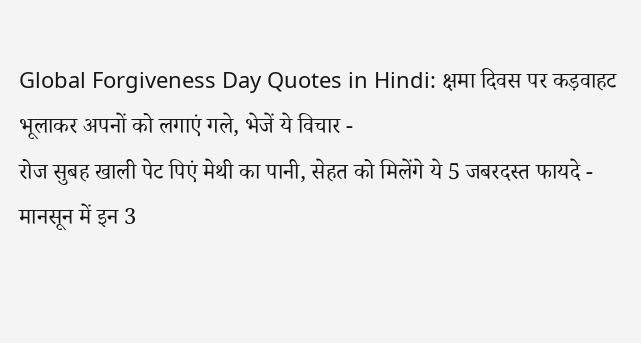Global Forgiveness Day Quotes in Hindi: क्षमा दिवस पर कड़वाहट भूलाकर अपनों को लगाएं गले, भेजें ये विचार -
रोज सुबह खाली पेट पिएं मेथी का पानी, सेहत को मिलेंगे ये 5 जबरदस्त फायदे -
मानसून में इन 3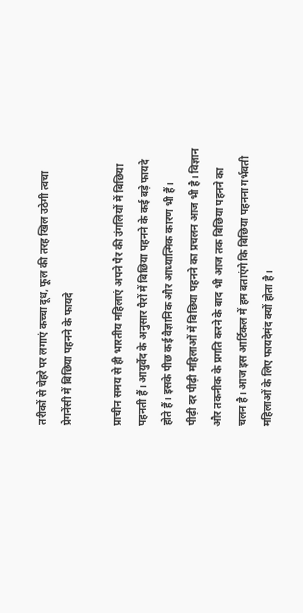तरीकों से चेहरे पर लगाएं कच्चा दूध, फूल की तरह खिल उठेगी त्वचा
प्रेगनेंसी में बिछिया पहनने के फायदे

प्राचीन समय से ही भारतीय महिलाएं अपने पैर की उंगलियों में बिछिया पहनती हैं। आयुर्वेद के अनुसार पैरों में बिछिया पहनने के कई बड़े फायदे होते हैं। इसके पीछ कई वैज्ञानिक और आध्यात्मिक कारण भी हैं।
पीढ़ी दर पीढ़ी महिलाओं में बिछिया पहनने का प्रचलन आज भी है। विज्ञान और तकनीक के प्रगति करने के बाद भी आज तक बिछिया पहनने का चलन है। आज इस आर्टिकल में हम बताएंगे कि बिछिया पहनना गर्भवती महिलाओं के लिए फायदेमंद क्यों होता है।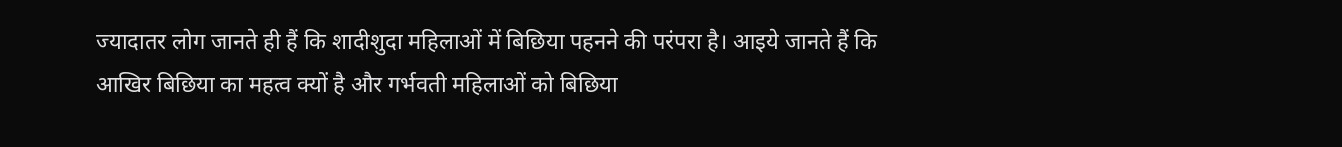ज्यादातर लोग जानते ही हैं कि शादीशुदा महिलाओं में बिछिया पहनने की परंपरा है। आइये जानते हैं कि आखिर बिछिया का महत्व क्यों है और गर्भवती महिलाओं को बिछिया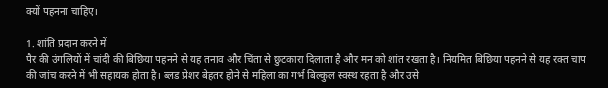क्यों पहनना चाहिए।

1. शांति प्रदान करने में
पैर की उंगलियों में चांदी की बिछिया पहनने से यह तनाव और चिंता से छुटकारा दिलाता है और मन को शांत रखता है। नियमित बिछिया पहनने से यह रक्त चाप की जांच करने में भी सहायक होता है। ब्लड प्रेशर बेहतर होने से महिला का गर्भ बिल्कुल स्वस्थ रहता है और उसे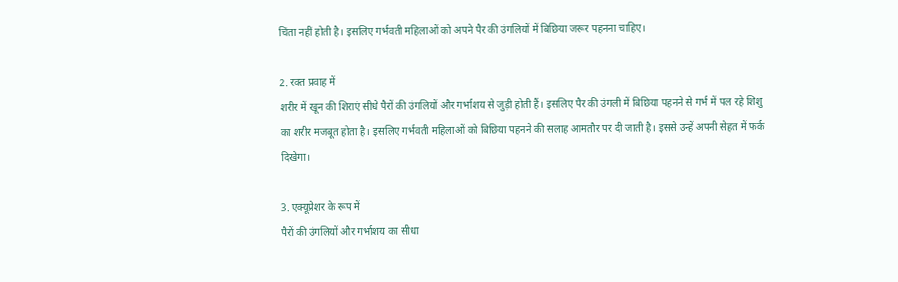चिंता नहीं होती है। इसलिए गर्भवती महिलाओं को अपने पैर की उंगलियों में बिछिया जरूर पहनना चाहिए।

2. रक्त प्रवाह में
शरीर में खून की शिराएं सीधे पैरों की उंगलियों और गर्भाशय से जुड़ी होती हैं। इसलिए पैर की उंगली में बिछिया पहनने से गर्भ में पल रहे शिशु का शरीर मजबूत होता है। इसलिए गर्भवती महिलाओं को बिछिया पहनने की सलाह आमतौर पर दी जाती है। इससे उन्हें अपनी सेहत में फर्क दिखेगा।

3. एक्यूप्रेशर के रूप में
पैरों की उंगलियों और गर्भाशय का सीधा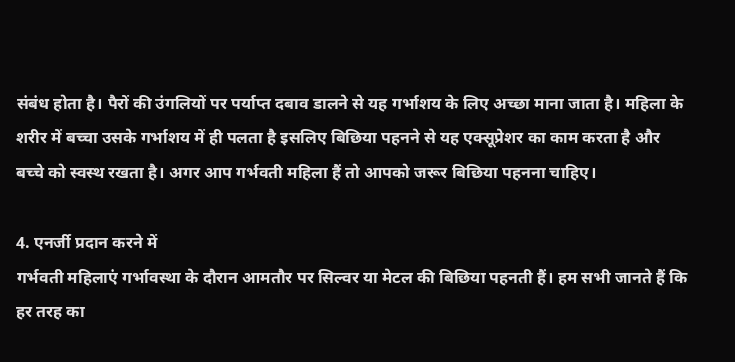संबंध होता है। पैरों की उंगलियों पर पर्याप्त दबाव डालने से यह गर्भाशय के लिए अच्छा माना जाता है। महिला के शरीर में बच्चा उसके गर्भाशय में ही पलता है इसलिए बिछिया पहनने से यह एक्सूप्रेशर का काम करता है और बच्चे को स्वस्थ रखता है। अगर आप गर्भवती महिला हैं तो आपको जरूर बिछिया पहनना चाहिए।

4. एनर्जी प्रदान करने में
गर्भवती महिलाएं गर्भावस्था के दौरान आमतौर पर सिल्वर या मेटल की बिछिया पहनती हैं। हम सभी जानते हैं कि हर तरह का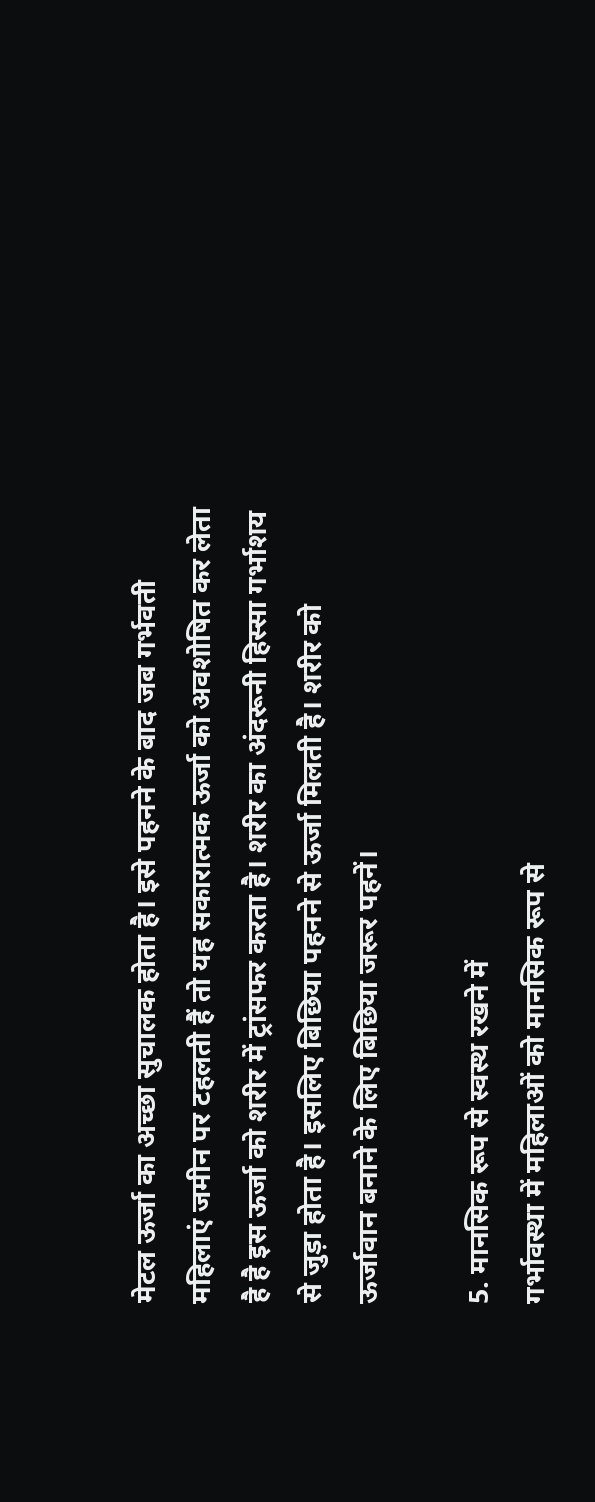मेटल ऊर्जा का अच्छा सुचालक होता है। इसे पहनने के बाद जब गर्भवती महिलाएं जमीन पर टहलती हैं तो यह सकारात्मक ऊर्जा को अवशोषित कर लेता है है इस ऊर्जा को शरीर में ट्रांसफर करता है। शरीर का अंदरूनी हिस्सा गर्भाशय से जुड़ा होता है। इसलिए बिछिया पहनने से ऊर्जा मिलती है। शरीर को ऊर्जावान बनाने के लिए बिछिया जरूर पहनें।

5. मानसिक रूप से स्वस्थ रखने में
गर्भावस्था में महिलाओं को मानसिक रूप से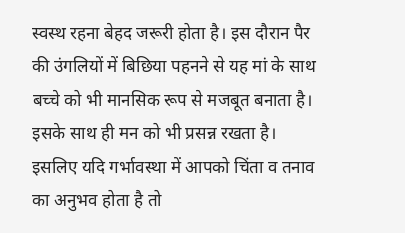स्वस्थ रहना बेहद जरूरी होता है। इस दौरान पैर की उंगलियों में बिछिया पहनने से यह मां के साथ बच्चे को भी मानसिक रूप से मजबूत बनाता है। इसके साथ ही मन को भी प्रसन्न रखता है। इसलिए यदि गर्भावस्था में आपको चिंता व तनाव का अनुभव होता है तो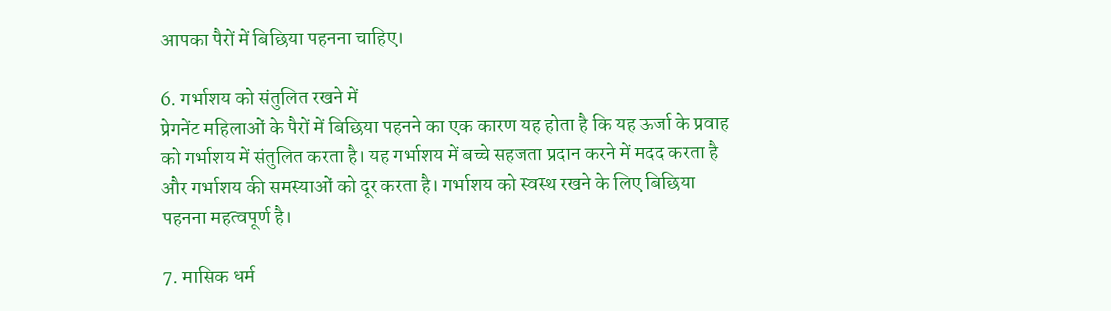आपका पैरों में बिछिया पहनना चाहिए।

6. गर्भाशय को संतुलित रखने में
प्रेगनेंट महिलाओं के पैरों में बिछिया पहनने का एक कारण यह होता है कि यह ऊर्जा के प्रवाह को गर्भाशय में संतुलित करता है। यह गर्भाशय में बच्चे सहजता प्रदान करने में मदद करता है और गर्भाशय की समस्याओं को दूर करता है। गर्भाशय को स्वस्थ रखने के लिए बिछिया पहनना महत्वपूर्ण है।

7. मासिक धर्म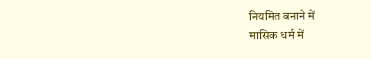नियमित बनाने में
मासिक धर्म में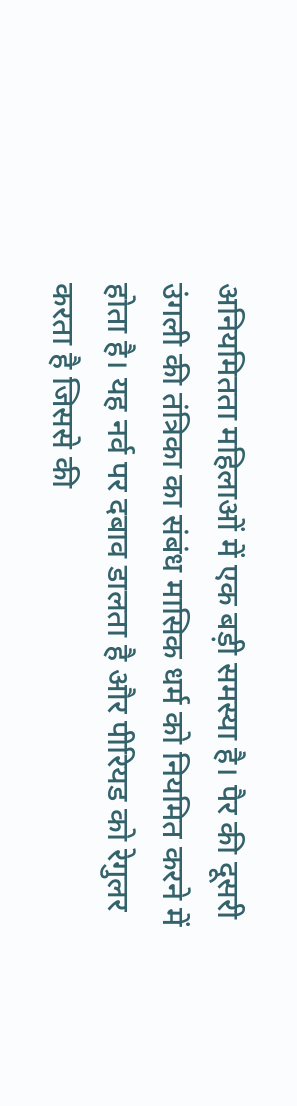अनियमितता महिलाओं में एक बड़ी समस्या है। पैर की दूसरी उंगली की तंत्रिका का संबंध मासिक धर्म को नियमित करने में होता है। यह नर्व पर दबाव डालता है और पीरियड को रेगुलर करता है जिससे की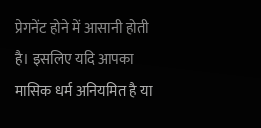प्रेगनेंट होने में आसानी होती है। इसलिए यदि आपका मासिक धर्म अनियमित है या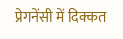प्रेगनेंसी में दिक्कत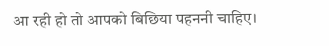आ रही हो तो आपको बिछिया पहननी चाहिए।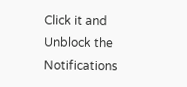Click it and Unblock the Notifications